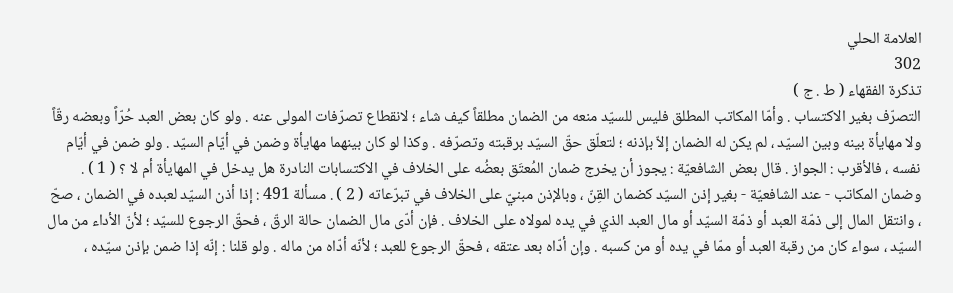العلامة الحلي
302
تذكرة الفقهاء ( ط . ج )
التصرّف بغير الاكتساب . وأمّا المكاتب المطلق فليس للسيّد منعه من الضمان مطلقاً كيف شاء ؛ لانقطاع تصرّفات المولى عنه . ولو كان بعض العبد حُرّاً وبعضه رقّاً ولا مهايأة بينه وبين السيّد ، لم يكن له الضمان إلاّ بإذنه ؛ لتعلّق حقّ السيّد برقبته وتصرّفه . وكذا لو كان بينهما مهايأة وضمن في أيّام السيّد . ولو ضمن في أيّام نفسه ، فالأقرب : الجواز . قال بعض الشافعيّة : يجوز أن يخرج ضمان المُعتَق بعضُه على الخلاف في الاكتسابات النادرة هل يدخل في المهايأة أم لا ؟ ( 1 ) . وضمان المكاتب - عند الشافعيّة - بغير إذن السيّد كضمان القِنّ ، وبالإذن مبنيّ على الخلاف في تبرّعاته ( 2 ) . مسألة 491 : إذا أذن السيّد لعبده في الضمان ، صحّ ، وانتقل المال إلى ذمّة العبد أو ذمّة السيّد أو مال العبد الذي في يده لمولاه على الخلاف . فإن أدّى مال الضمان حالة الرقّ ، فحقّ الرجوع للسيّد ؛ لأنّ الأداء من مال السيّد ، سواء كان من رقبة العبد أو ممّا في يده أو من كسبه . وإن أدّاه بعد عتقه ، فحقّ الرجوع للعبد ؛ لأنّه أدّاه من ماله . ولو قلنا : إنّه إذا ضمن بإذن سيّده ،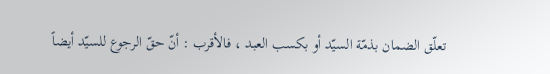تعلّق الضمان بذمّة السيّد أو بكسب العبد ، فالأقرب : أنّ حقّ الرجوع للسيّد أيضاً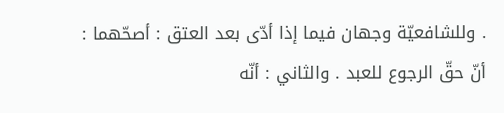. وللشافعيّة وجهان فيما إذا أدّى بعد العتق : أصحّهما : أنّ حقّ الرجوع للعبد . والثاني : أنّه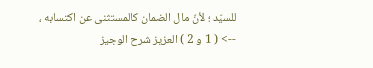للسيّد ؛ لأنّ مال الضمان كالمستثنى عن اكتسابه ،
--> ( 1 و 2 ) العزيز شرح الوجيز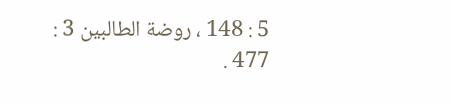5 : 148 ، روضة الطالبين 3 : 477 .